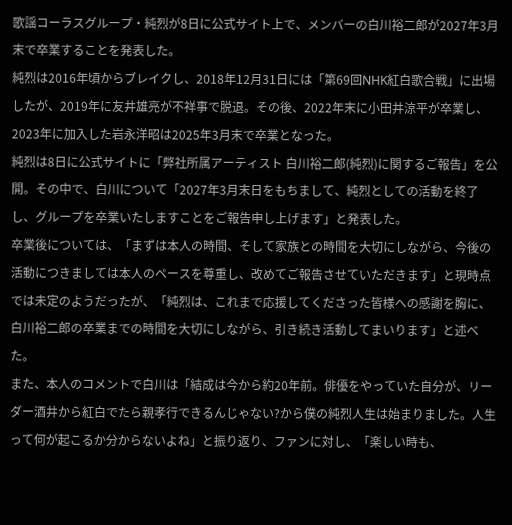歌謡コーラスグループ・純烈が8日に公式サイト上で、メンバーの白川裕二郎が2027年3月末で卒業することを発表した。
純烈は2016年頃からブレイクし、2018年12月31日には「第69回NHK紅白歌合戦」に出場したが、2019年に友井雄亮が不祥事で脱退。その後、2022年末に小田井涼平が卒業し、2023年に加入した岩永洋昭は2025年3月末で卒業となった。
純烈は8日に公式サイトに「弊社所属アーティスト 白川裕二郎(純烈)に関するご報告」を公開。その中で、白川について「2027年3月末日をもちまして、純烈としての活動を終了し、グループを卒業いたしますことをご報告申し上げます」と発表した。
卒業後については、「まずは本人の時間、そして家族との時間を大切にしながら、今後の活動につきましては本人のペースを尊重し、改めてご報告させていただきます」と現時点では未定のようだったが、「純烈は、これまで応援してくださった皆様への感謝を胸に、白川裕二郎の卒業までの時間を大切にしながら、引き続き活動してまいります」と述べた。
また、本人のコメントで白川は「結成は今から約20年前。俳優をやっていた自分が、リーダー酒井から紅白でたら親孝行できるんじゃない?から僕の純烈人生は始まりました。人生って何が起こるか分からないよね」と振り返り、ファンに対し、「楽しい時も、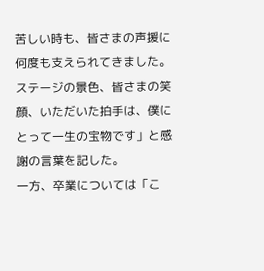苦しい時も、皆さまの声援に何度も支えられてきました。ステージの景色、皆さまの笑顔、いただいた拍手は、僕にとって一生の宝物です」と感謝の言葉を記した。
一方、卒業については「こ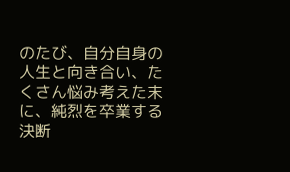のたび、自分自身の人生と向き合い、たくさん悩み考えた末に、純烈を卒業する決断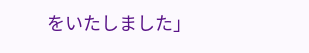をいたしました」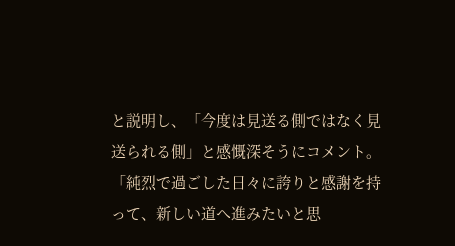と説明し、「今度は見送る側ではなく見送られる側」と感慨深そうにコメント。「純烈で過ごした日々に誇りと感謝を持って、新しい道へ進みたいと思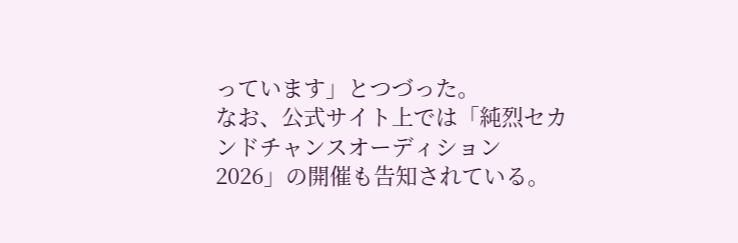っています」とつづった。
なお、公式サイト上では「純烈セカンドチャンスオーディション2026」の開催も告知されている。